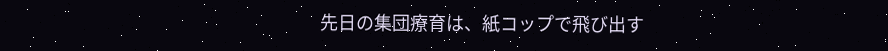先日の集団療育は、紙コップで飛び出す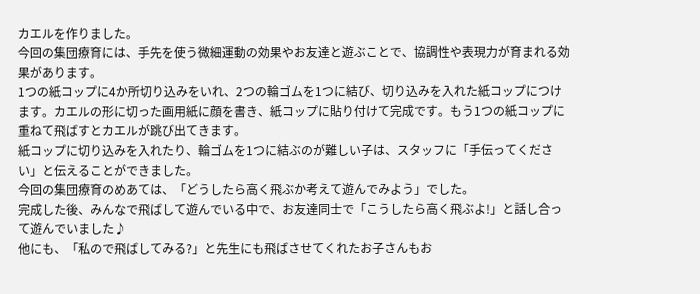カエルを作りました。
今回の集団療育には、手先を使う微細運動の効果やお友達と遊ぶことで、協調性や表現力が育まれる効果があります。
1つの紙コップに4か所切り込みをいれ、2つの輪ゴムを1つに結び、切り込みを入れた紙コップにつけます。カエルの形に切った画用紙に顔を書き、紙コップに貼り付けて完成です。もう1つの紙コップに重ねて飛ばすとカエルが跳び出てきます。
紙コップに切り込みを入れたり、輪ゴムを1つに結ぶのが難しい子は、スタッフに「手伝ってください」と伝えることができました。
今回の集団療育のめあては、「どうしたら高く飛ぶか考えて遊んでみよう」でした。
完成した後、みんなで飛ばして遊んでいる中で、お友達同士で「こうしたら高く飛ぶよ!」と話し合って遊んでいました♪
他にも、「私ので飛ばしてみる?」と先生にも飛ばさせてくれたお子さんもお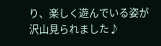り、楽しく遊んでいる姿が沢山見られました♪